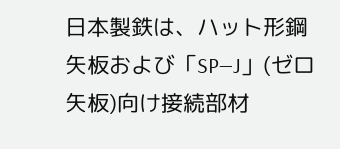日本製鉄は、ハット形鋼矢板および「SP―J」(ゼロ矢板)向け接続部材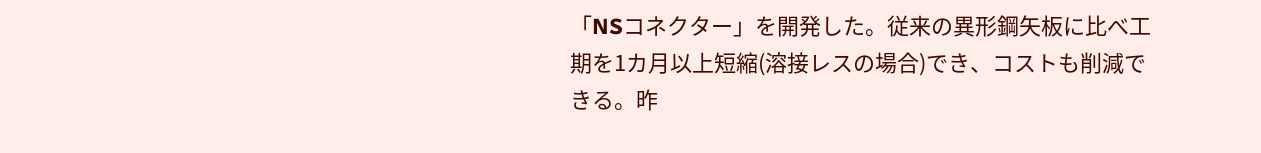「NSコネクター」を開発した。従来の異形鋼矢板に比べ工期を1カ月以上短縮(溶接レスの場合)でき、コストも削減できる。昨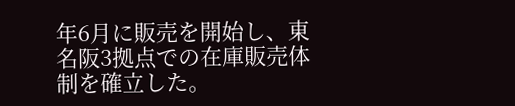年6月に販売を開始し、東名阪3拠点での在庫販売体制を確立した。